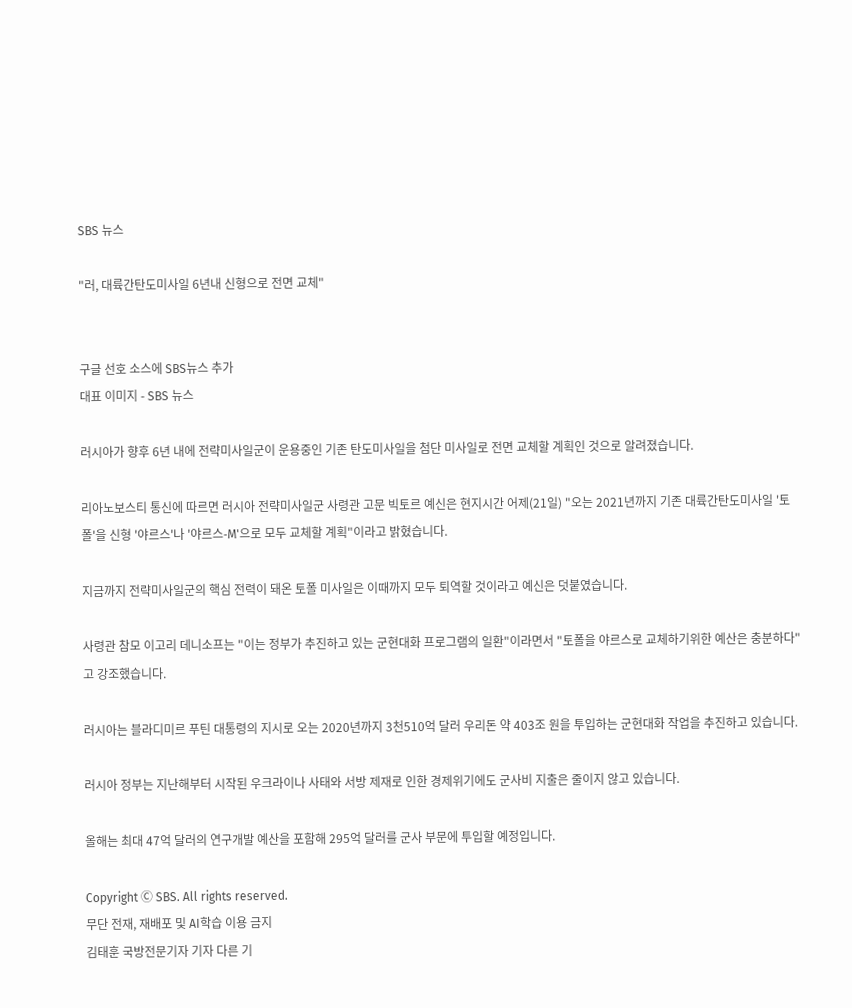SBS 뉴스

"러, 대륙간탄도미사일 6년내 신형으로 전면 교체"


구글 선호 소스에 SBS뉴스 추가
대표 이미지 - SBS 뉴스

러시아가 향후 6년 내에 전략미사일군이 운용중인 기존 탄도미사일을 첨단 미사일로 전면 교체할 계획인 것으로 알려졌습니다.

리아노보스티 통신에 따르면 러시아 전략미사일군 사령관 고문 빅토르 예신은 현지시간 어제(21일) "오는 2021년까지 기존 대륙간탄도미사일 '토폴'을 신형 '야르스'나 '야르스-M'으로 모두 교체할 계획"이라고 밝혔습니다.

지금까지 전략미사일군의 핵심 전력이 돼온 토폴 미사일은 이때까지 모두 퇴역할 것이라고 예신은 덧붙였습니다.

사령관 참모 이고리 데니소프는 "이는 정부가 추진하고 있는 군현대화 프로그램의 일환"이라면서 "토폴을 야르스로 교체하기위한 예산은 충분하다"고 강조했습니다.

러시아는 블라디미르 푸틴 대통령의 지시로 오는 2020년까지 3천510억 달러 우리돈 약 403조 원을 투입하는 군현대화 작업을 추진하고 있습니다.

러시아 정부는 지난해부터 시작된 우크라이나 사태와 서방 제재로 인한 경제위기에도 군사비 지출은 줄이지 않고 있습니다.

올해는 최대 47억 달러의 연구개발 예산을 포함해 295억 달러를 군사 부문에 투입할 예정입니다.

Copyright Ⓒ SBS. All rights reserved.
무단 전재, 재배포 및 AI학습 이용 금지
김태훈 국방전문기자 기자 다른 기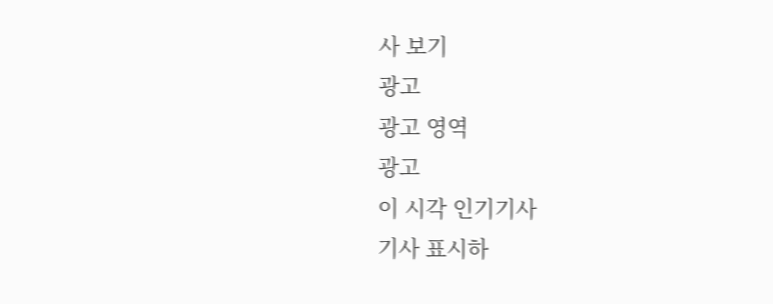사 보기
광고
광고 영역
광고
이 시각 인기기사
기사 표시하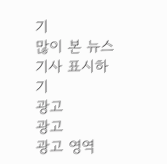기
많이 본 뉴스
기사 표시하기
광고
광고
광고 영역